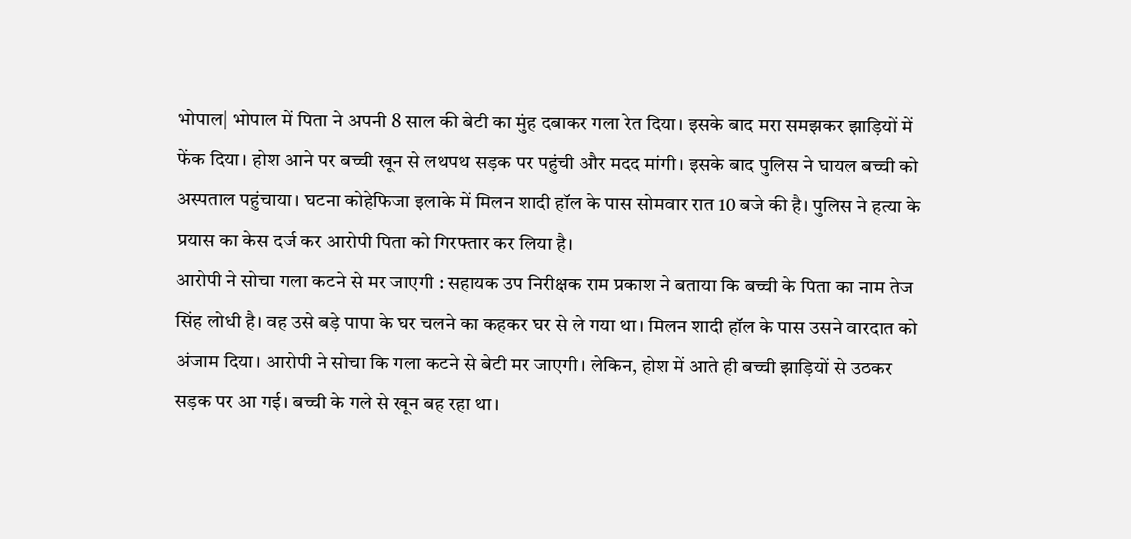भोपाल| भोपाल में पिता ने अपनी 8 साल की बेटी का मुंह दबाकर गला रेत दिया। इसके बाद मरा समझकर झाड़ियों में फेंक दिया। होश आने पर बच्ची खून से लथपथ सड़क पर पहुंची और मदद मांगी। इसके बाद पुलिस ने घायल बच्ची को अस्पताल पहुंचाया। घटना कोहेफिजा इलाके में मिलन शादी हॉल के पास सोमवार रात 10 बजे की है। पुलिस ने हत्या के प्रयास का केस दर्ज कर आरोपी पिता को गिरफ्तार कर लिया है।
आरोपी ने सोचा गला कटने से मर जाएगी : सहायक उप निरीक्षक राम प्रकाश ने बताया कि बच्ची के पिता का नाम तेज सिंह लोधी है। वह उसे बड़े पापा के घर चलने का कहकर घर से ले गया था। मिलन शादी हॉल के पास उसने वारदात को अंजाम दिया। आरोपी ने सोचा कि गला कटने से बेटी मर जाएगी। लेकिन, होश में आते ही बच्ची झाड़ियों से उठकर सड़क पर आ गई। बच्ची के गले से खून बह रहा था।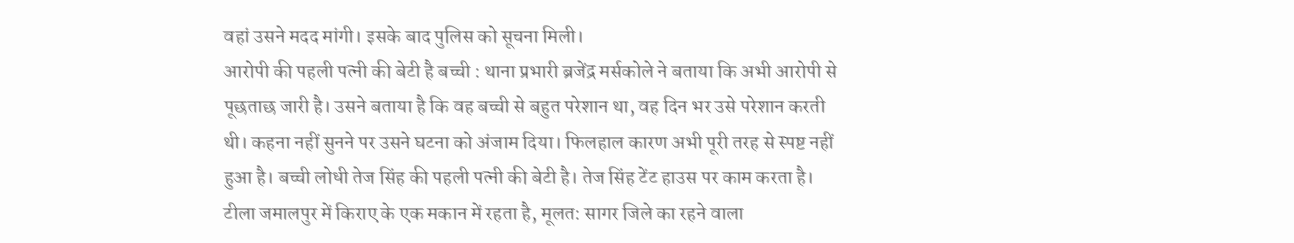वहां उसने मदद मांगी। इसके बाद पुलिस को सूचना मिली।
आरोपी की पहली पत्नी की बेटी है बच्ची : थाना प्रभारी ब्रजेंद्र मर्सकोले ने बताया कि अभी आरोपी से पूछताछ जारी है। उसने बताया है कि वह बच्ची से बहुत परेशान था, वह दिन भर उसे परेशान करती थी। कहना नहीं सुनने पर उसने घटना को अंजाम दिया। फिलहाल कारण अभी पूरी तरह से स्पष्ट नहीं हुआ है। बच्ची लोधी तेज सिंह की पहली पत्नी की बेटी है। तेज सिंह टेंट हाउस पर काम करता है। टीला जमालपुर में किराए के एक मकान में रहता है, मूलत: सागर जिले का रहने वाला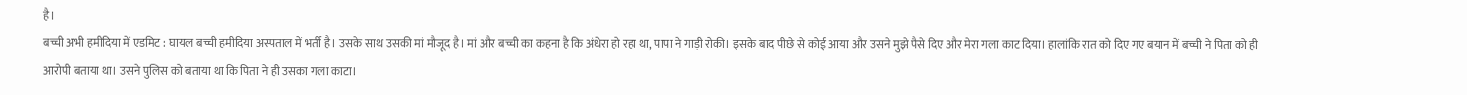है।
बच्ची अभी हमीदिया में एडमिट : घायल बच्ची हमीदिया अस्पताल में भर्ती है। उसके साथ उसकी मां मौजूद है। मां और बच्ची का कहना है कि अंधेरा हो रहा था, पापा ने गाड़ी रोकी। इसके बाद पीछे से कोई आया और उसने मुझे पैसे दिए और मेरा गला काट दिया। हालांकि रात को दिए गए बयान में बच्ची ने पिता को ही आरोपी बताया था। उसने पुलिस को बताया था कि पिता ने ही उसका गला काटा।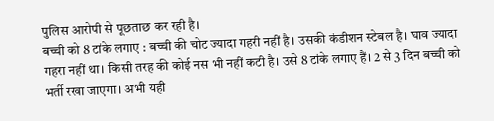पुलिस आरोपी से पूछताछ कर रही है।
बच्ची को 8 टांके लगाए : बच्ची की चोट ज्यादा गहरी नहीं है। उसकी कंडीशन स्टेबल है। घाव ज्यादा गहरा नहीं था। किसी तरह की कोई नस भी नहीं कटी है। उसे 8 टांके लगाए हैं। 2 से 3 दिन बच्ची को भर्ती रखा जाएगा। अभी यही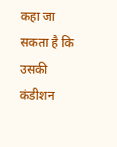कहा जा सकता है कि उसकी कंडीशन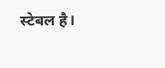स्टेबल है।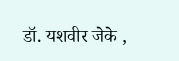डॉ. यशवीर जेके ,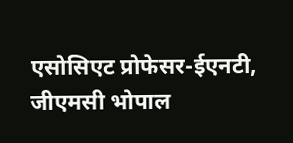एसोसिएट प्रोफेसर-ईएनटी, जीएमसी भोपाल